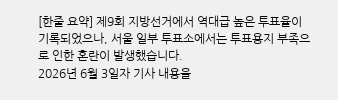[한줄 요약] 제9회 지방선거에서 역대급 높은 투표율이 기록되었으나, 서울 일부 투표소에서는 투표용지 부족으로 인한 혼란이 발생했습니다.
2026년 6월 3일자 기사 내용을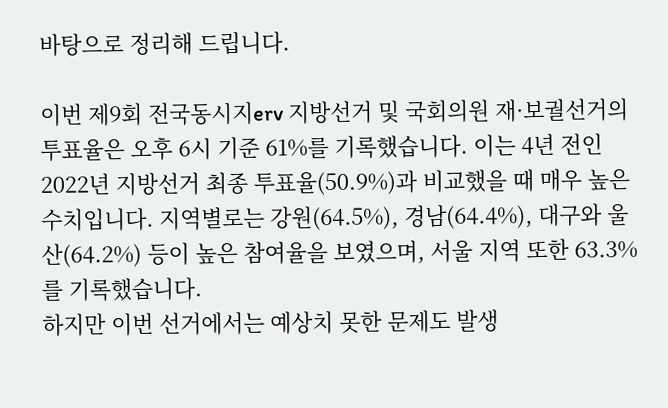바탕으로 정리해 드립니다.

이번 제9회 전국동시지erv 지방선거 및 국회의원 재·보궐선거의 투표율은 오후 6시 기준 61%를 기록했습니다. 이는 4년 전인 2022년 지방선거 최종 투표율(50.9%)과 비교했을 때 매우 높은 수치입니다. 지역별로는 강원(64.5%), 경남(64.4%), 대구와 울산(64.2%) 등이 높은 참여율을 보였으며, 서울 지역 또한 63.3%를 기록했습니다.
하지만 이번 선거에서는 예상치 못한 문제도 발생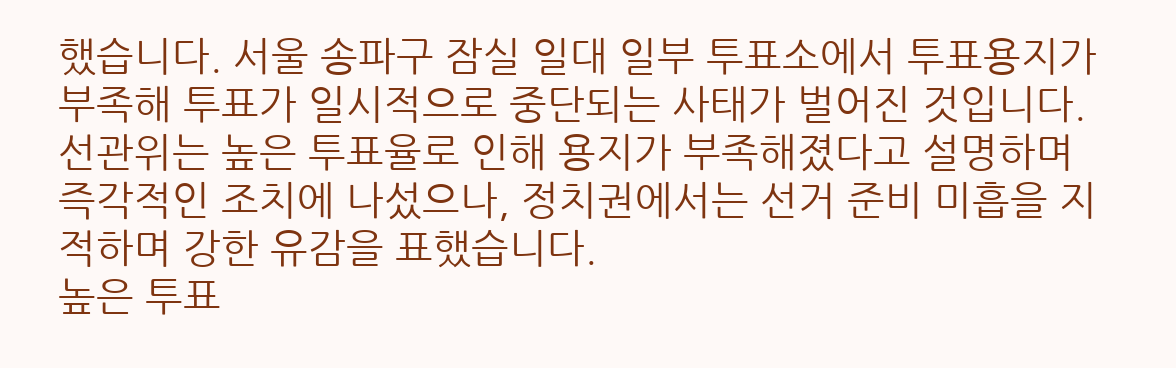했습니다. 서울 송파구 잠실 일대 일부 투표소에서 투표용지가 부족해 투표가 일시적으로 중단되는 사태가 벌어진 것입니다. 선관위는 높은 투표율로 인해 용지가 부족해졌다고 설명하며 즉각적인 조치에 나섰으나, 정치권에서는 선거 준비 미흡을 지적하며 강한 유감을 표했습니다.
높은 투표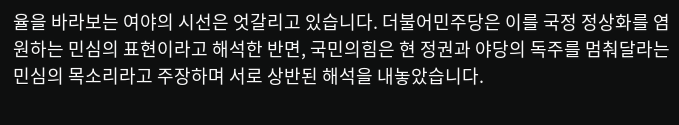율을 바라보는 여야의 시선은 엇갈리고 있습니다. 더불어민주당은 이를 국정 정상화를 염원하는 민심의 표현이라고 해석한 반면, 국민의힘은 현 정권과 야당의 독주를 멈춰달라는 민심의 목소리라고 주장하며 서로 상반된 해석을 내놓았습니다.